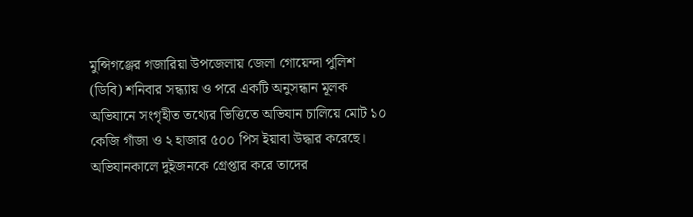মুন্সিগঞ্জের গজারিয়া উপজেলায় জেলা গোয়েন্দা পুলিশ (ডিবি) শনিবার সন্ধ্যায় ও পরে একটি অনুসন্ধান মূলক অভিযানে সংগৃহীত তথ্যের ভিত্তিতে অভিযান চালিয়ে মোট ১০ কেজি গাঁজা ও ২ হাজার ৫০০ পিস ইয়াবা উদ্ধার করেছে। অভিযানকালে দুইজনকে গ্রেপ্তার করে তাদের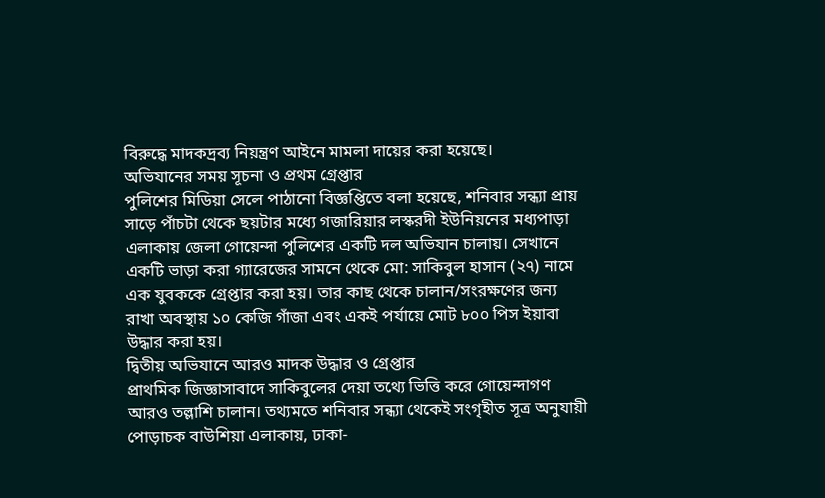বিরুদ্ধে মাদকদ্রব্য নিয়ন্ত্রণ আইনে মামলা দায়ের করা হয়েছে।
অভিযানের সময় সূচনা ও প্রথম গ্রেপ্তার
পুলিশের মিডিয়া সেলে পাঠানো বিজ্ঞপ্তিতে বলা হয়েছে, শনিবার সন্ধ্যা প্রায় সাড়ে পাঁচটা থেকে ছয়টার মধ্যে গজারিয়ার লস্করদী ইউনিয়নের মধ্যপাড়া এলাকায় জেলা গোয়েন্দা পুলিশের একটি দল অভিযান চালায়। সেখানে একটি ভাড়া করা গ্যারেজের সামনে থেকে মো: সাকিবুল হাসান (২৭) নামে এক যুবককে গ্রেপ্তার করা হয়। তার কাছ থেকে চালান/সংরক্ষণের জন্য রাখা অবস্থায় ১০ কেজি গাঁজা এবং একই পর্যায়ে মোট ৮০০ পিস ইয়াবা উদ্ধার করা হয়।
দ্বিতীয় অভিযানে আরও মাদক উদ্ধার ও গ্রেপ্তার
প্রাথমিক জিজ্ঞাসাবাদে সাকিবুলের দেয়া তথ্যে ভিত্তি করে গোয়েন্দাগণ আরও তল্লাশি চালান। তথ্যমতে শনিবার সন্ধ্যা থেকেই সংগৃহীত সূত্র অনুযায়ী পোড়াচক বাউশিয়া এলাকায়, ঢাকা-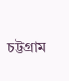চট্টগ্রাম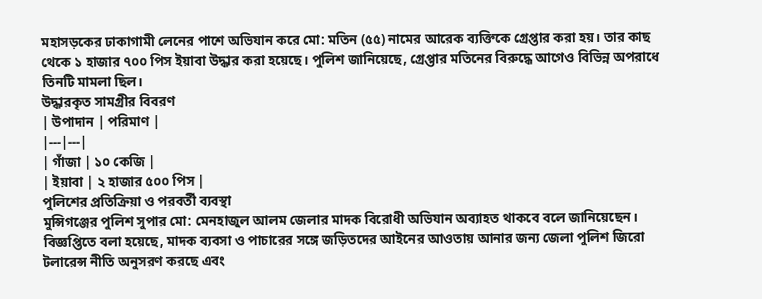মহাসড়কের ঢাকাগামী লেনের পাশে অভিযান করে মো: মতিন (৫৫) নামের আরেক ব্যক্তিকে গ্রেপ্তার করা হয়। তার কাছ থেকে ১ হাজার ৭০০ পিস ইয়াবা উদ্ধার করা হয়েছে। পুলিশ জানিয়েছে, গ্রেপ্তার মতিনের বিরুদ্ধে আগেও বিভিন্ন অপরাধে তিনটি মামলা ছিল।
উদ্ধারকৃত সামগ্রীর বিবরণ
| উপাদান | পরিমাণ |
|---|---|
| গাঁজা | ১০ কেজি |
| ইয়াবা | ২ হাজার ৫০০ পিস |
পুলিশের প্রতিক্রিয়া ও পরবর্তী ব্যবস্থা
মুন্সিগঞ্জের পুলিশ সুপার মো: মেনহাজুল আলম জেলার মাদক বিরোধী অভিযান অব্যাহত থাকবে বলে জানিয়েছেন। বিজ্ঞপ্তিতে বলা হয়েছে, মাদক ব্যবসা ও পাচারের সঙ্গে জড়িতদের আইনের আওতায় আনার জন্য জেলা পুলিশ জিরো টলারেন্স নীতি অনুসরণ করছে এবং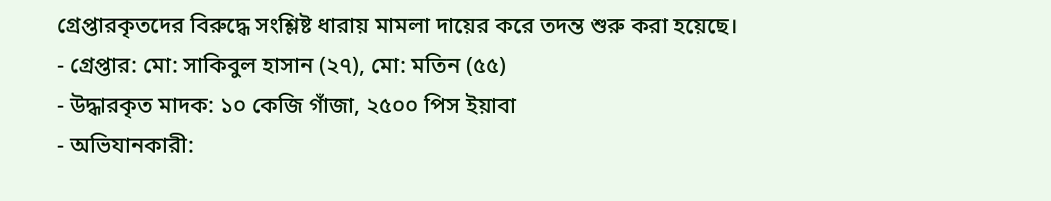গ্রেপ্তারকৃতদের বিরুদ্ধে সংশ্লিষ্ট ধারায় মামলা দায়ের করে তদন্ত শুরু করা হয়েছে।
- গ্রেপ্তার: মো: সাকিবুল হাসান (২৭), মো: মতিন (৫৫)
- উদ্ধারকৃত মাদক: ১০ কেজি গাঁজা, ২৫০০ পিস ইয়াবা
- অভিযানকারী: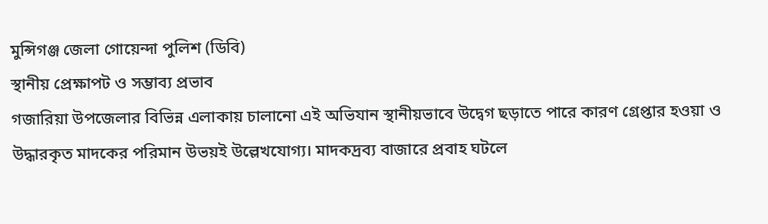মুন্সিগঞ্জ জেলা গোয়েন্দা পুলিশ (ডিবি)
স্থানীয় প্রেক্ষাপট ও সম্ভাব্য প্রভাব
গজারিয়া উপজেলার বিভিন্ন এলাকায় চালানো এই অভিযান স্থানীয়ভাবে উদ্বেগ ছড়াতে পারে কারণ গ্রেপ্তার হওয়া ও উদ্ধারকৃত মাদকের পরিমান উভয়ই উল্লেখযোগ্য। মাদকদ্রব্য বাজারে প্রবাহ ঘটলে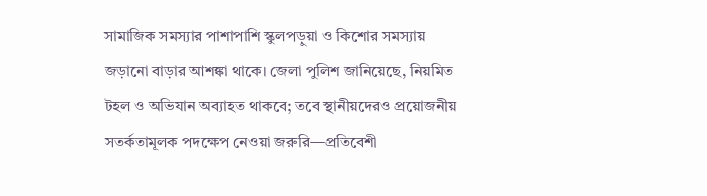সামাজিক সমস্যার পাশাপাশি স্কুলপড়ুয়া ও কিশোর সমস্যায় জড়ানো বাড়ার আশঙ্কা থাকে। জেলা পুলিশ জানিয়েছে, নিয়মিত টহল ও অভিযান অব্যাহত থাকবে; তবে স্থানীয়দেরও প্রয়োজনীয় সতর্কতামূলক পদক্ষেপ নেওয়া জরুরি—প্রতিবেশী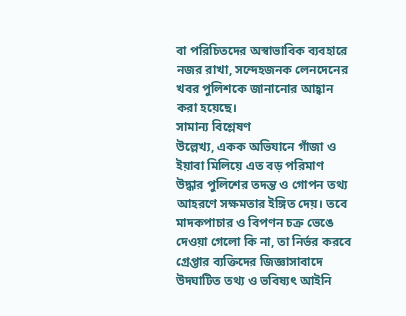বা পরিচিতদের অস্বাভাবিক ব্যবহারে নজর রাখা, সন্দেহজনক লেনদেনের খবর পুলিশকে জানানোর আহ্বান করা হয়েছে।
সামান্য বিশ্লেষণ
উল্লেখ্য, একক অভিযানে গাঁজা ও ইয়াবা মিলিয়ে এত বড় পরিমাণ উদ্ধার পুলিশের তদন্ত ও গোপন তথ্য আহরণে সক্ষমতার ইঙ্গিত দেয়। তবে মাদকপাচার ও বিপণন চক্র ভেঙে দেওয়া গেলো কি না, তা নির্ভর করবে গ্রেপ্তার ব্যক্তিদের জিজ্ঞাসাবাদে উদঘাটিত তথ্য ও ভবিষ্যৎ আইনি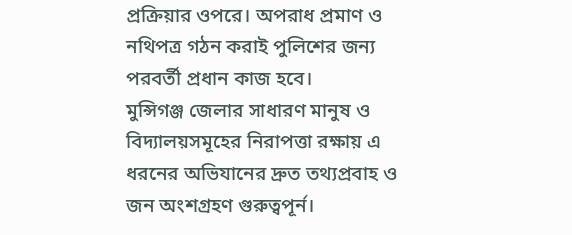প্রক্রিয়ার ওপরে। অপরাধ প্রমাণ ও নথিপত্র গঠন করাই পুলিশের জন্য পরবর্তী প্রধান কাজ হবে।
মুন্সিগঞ্জ জেলার সাধারণ মানুষ ও বিদ্যালয়সমূহের নিরাপত্তা রক্ষায় এ ধরনের অভিযানের দ্রুত তথ্যপ্রবাহ ও জন অংশগ্রহণ গুরুত্বপূর্ন।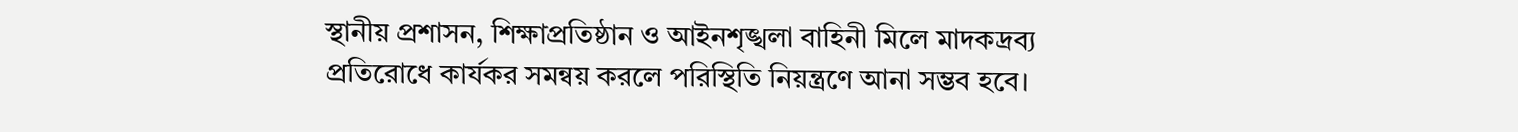স্থানীয় প্রশাসন, শিক্ষাপ্রতিষ্ঠান ও আইনশৃঙ্খলা বাহিনী মিলে মাদকদ্রব্য প্রতিরোধে কার্যকর সমন্বয় করলে পরিস্থিতি নিয়ন্ত্রণে আনা সম্ভব হবে।